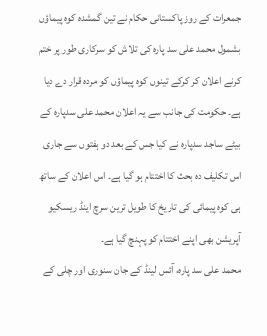جمعرات کے روز پاکستانی حکام نے تین گمشدہ کوہ پیماؤں بشمول محمد علی سد پارہ کی تلاش کو سرکاری طور پر ختم کرنے اعلان کر کرکے تینوں کوہ پیماؤں کو مردہ قرار دے دیا ہے۔ حکومت کی جانب سے یہ اعلان محمد علی سدپارہ کے بیٹے ساجد سدپارہ نے کیا جس کے بعد دو ہفتوں سے جاری اس تکلیف دہ بحث کا اختتام ہو گیا ہے۔ اس اعلان کے ساتھ ہی کوہ پیمائی کی تاریخ کا طویل ترین سرچ اینڈ ریسکیو آپریشن بھی اپنے اختتام کو پہنچ گیا ہے۔
محمد علی سد پارہ، آئس لینڈ کے جان سنوری اور چلی کے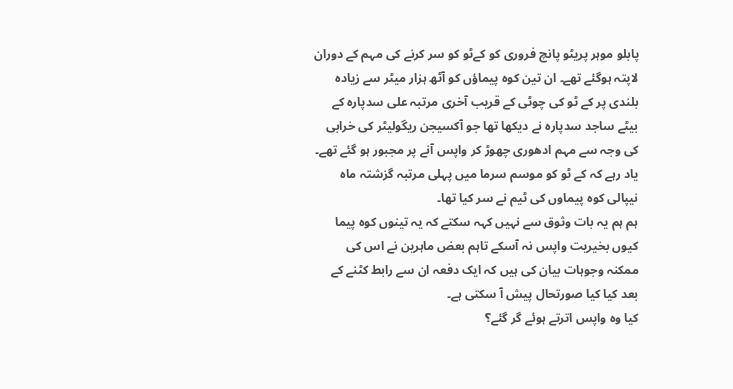پابلو موہر پریٹو پانچ فروری کو کےٹو کو سر کرنے کی مہم کے دوران لاپتہ ہوگئے تھے۔ ان تین کوہ پیماؤں کو آٹھ ہزار میٹر سے زیادہ بلندی پر کے ٹو کی چوٹی کے قریب آخری مرتبہ علی سدپارہ کے بیٹے ساجد سدپارہ نے دیکھا تھا جو آکسیجن ریگولیٹر کی خرابی کی وجہ سے مہم ادھوری چھوڑ کر واپس آنے پر مجبور ہو گئے تھے۔ یاد رہے کہ کے ٹو کو موسم سرما میں پہلی مرتبہ گزشتہ ماہ نیپالی کوہ پیماوں کی ٹیم نے سر کیا تھا۔
ہم ہم یہ بات وثوق سے نہیں کہہ سکتے کہ یہ تینوں کوہ پیما کیوں بخیریت واپس نہ آسکے تاہم بعض ماہرین نے اس کی ممکنہ وجوہات بیان کی ہیں کہ ایک دفعہ ان سے رابط کٹنے کے بعد کیا کیا صورتحال پیش آ سکتی ہے۔
کیا وہ واپس اترتے ہوئے گر گئے؟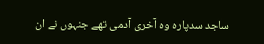ساجد سدپارہ وہ آخری آدمی تھے جنہوں نے ان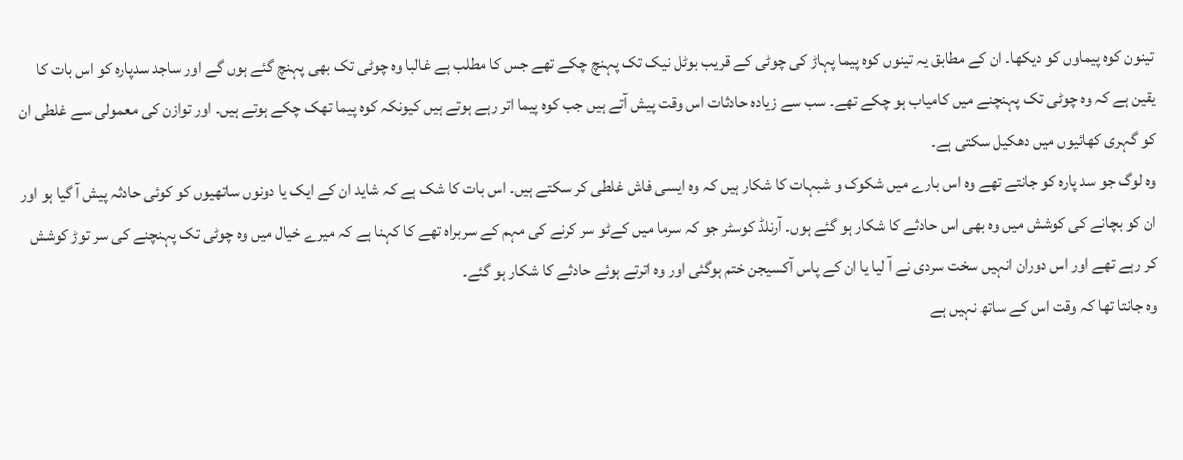تینون کوہ پیماوں کو دیکھا۔ ان کے مطابق یہ تینوں کوہ پیما پہاڑ کی چوٹی کے قریب بوٹل نیک تک پہنچ چکے تھے جس کا مطلب ہے غالبا وہ چوٹی تک بھی پہنچ گئے ہوں گے اور ساجد سدپارہ کو اس بات کا یقین ہے کہ وہ چوٹی تک پہنچنے میں کامیاب ہو چکے تھے۔ سب سے زیادہ حادثات اس وقت پیش آتے ہیں جب کوہ پیما اتر رہے ہوتے ہیں کیونکہ کوہ پیما تھک چکے ہوتے ہیں۔ اور توازن کی معمولی سے غلطی ان کو گہری کھائیوں میں دھکیل سکتی ہے۔
وہ لوگ جو سد پارہ کو جانتے تھے وہ اس بارے میں شکوک و شبہات کا شکار ہیں کہ وہ ایسی فاش غلطی کر سکتے ہیں۔ اس بات کا شک ہے کہ شاید ان کے ایک یا دونوں ساتھیوں کو کوئی حادثہ پیش آ گیا ہو اور ان کو بچانے کی کوشش میں وہ بھی اس حادثے کا شکار ہو گئے ہوں۔ آرنلڈ کوسٹر جو کہ سرما میں کےٹو سر کرنے کی مہم کے سربراہ تھے کا کہنا ہے کہ میرے خیال میں وہ چوٹی تک پہنچنے کی سر توڑ کوشش کر رہے تھے اور اس دوران انہیں سخت سردی نے آ لیا یا ان کے پاس آکسیجن ختم ہوگئی اور وہ اترتے ہوئے حادثے کا شکار ہو گئے۔
وہ جانتا تھا کہ وقت اس کے ساتھ نہیں ہے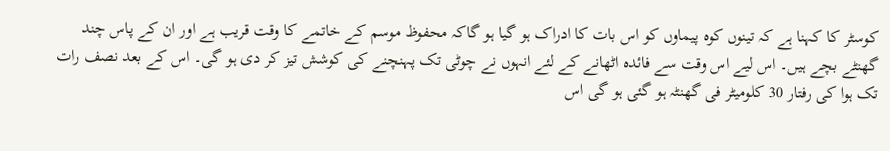کوسٹر کا کہنا ہے کہ تینوں کوہ پیماوں کو اس بات کا ادراک ہو گیا ہو گاکہ محفوظ موسم کے خاتمے کا وقت قریب ہے اور ان کے پاس چند گھنٹے بچے ہیں۔ اس لیے اس وقت سے فائدہ اٹھانے کے لئے انہوں نے چوٹی تک پہنچنے کی کوشش تیز کر دی ہو گی۔ اس کے بعد نصف رات تک ہوا کی رفتار 30 کلومیٹر فی گھنٹہ ہو گئی ہو گی اس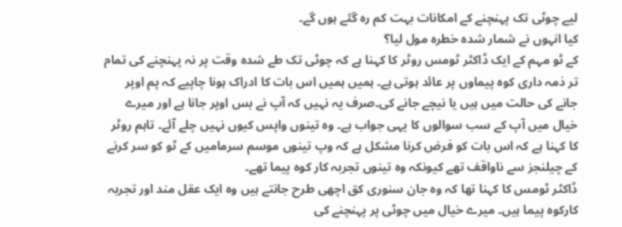لیے چوٹی تک پہنچنے کے امکانات بہت کم رہ گئے ہوں گے۔
کیا انہوں نے شمار شدہ خطرہ مول لیا؟
کے ٹو مہم کے ایک ڈاکٹر ٹومس روٹر کا کہنا ہے کہ چوٹی تک طے شدہ وقت پر نہ پہنچنے کی تمام تر ذمہ داری کوہ پیماوں پر عائد ہوتی ہے۔ ہمیں ہمیں اس بات کا ادراک ہونا چاپیے کہ پم اوپر جانے کی حالت میں ہیں یا نیچے جانے کی۔صرف یہ نہیں کہ آپ نے بس اوپر جانا ہے اور میرے خیال میں آپ کے سب سوالوں کا یہی جواب ہے۔ وہ تینوں واپس کیوں نہیں چلے آئے۔ تاہم روٹر کا کہنا ہے کہ اس بات کو فرض کرنا مشکل ہے کہ وپ تینوں موسم سرمامیں کے ٹو کو سر کرنے کے چیلنجز سے ناواقف تھے کیونکہ وہ تینوں تجربہ کار کوہ پیما تھے۔
ڈاکٹر ٹومس کا کہنا تھا کہ وہ جان سنوری کق اچھی طرح جانتے ہیں وہ ایک عقل مند اور تجربہ کارکوہ پیما ہیں۔ میرے خیال میں چوٹی پر پہنچنے کی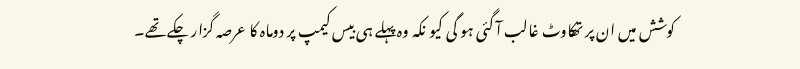کوشش میں ان پر تھکاوٹ غالب آ گئی ہو گی کیو نکہ وہ پہلے ہی بیس کیمپ پر دوماہ کا عرصہ گزار چکے تھے۔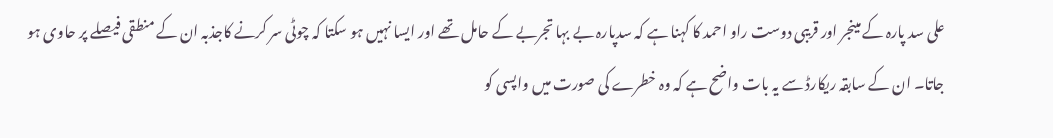علی سد پارہ کے مینجر اور قریبی دوست راو احمد کا کہنا ہے کہ سدپارہ بے بہا تجربے کے حامل تھے اور ایسا نہیں ہو سکتا کہ چوٹی سر کرنے کاجذبہ ان کے منطقی فیصلے پر حاوی ہو جاتا۔ ان کے سابقہ ریکارڈ سے یہ بات واضح ہے کہ وہ خطرے کی صورت میں واپسی کو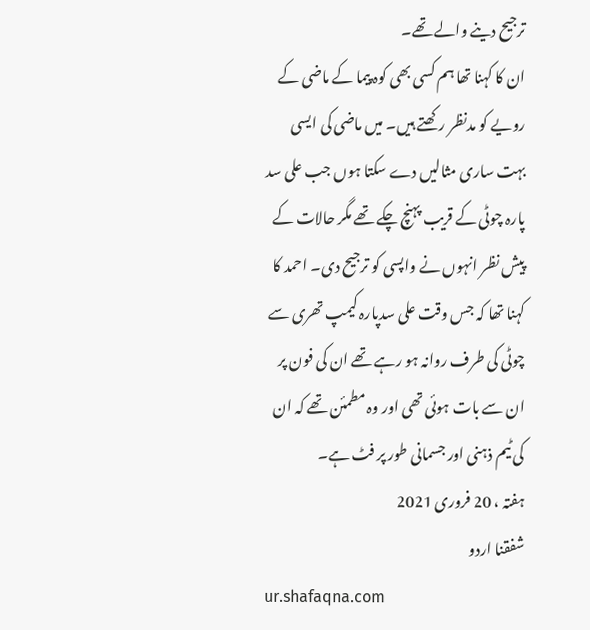ترجیح دینے والے تھے۔
ان کا کہنا تھا ہم کسی بھی کوہ پیما کے ماضی کے رویے کو مدنظر رکھتے ہیں۔ میں ماضی کی ایسی بہت ساری مثالیں دے سکتا ہوں جب علی سد پارہ چوٹی کے قریب پہنچ چکے تھے مگر حالات کے پیش نظر انہوں نے واپسی کو ترجیح دی۔ احمد کا کہنا تھا کہ جس وقت علی سدپارہ کیمپ تھری سے چوٹی کی طرف روانہ ہو رہے تھے ان کی فون پر ان سے بات ہوئی تھی اور وہ مطمئن تھے کہ ان کی ٹیم ذہنی اور جسمانی طور پر فٹ ہے۔
ہفتہ ، 20 فروری 2021
شفقنا اردو
ur.shafaqna.com